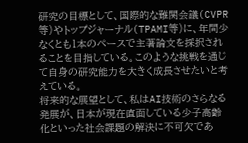研究の目標として、国際的な難関会議(CVPR等)やトップジャーナル(TPAMI等)に、年間少なくとも1本のペースで主著論文を採択されることを目指している。このような挑戦を通じて自身の研究能力を大きく成長させたいと考えている。
将来的な展望として、私はAI技術のさらなる発展が、日本が現在直面している少子高齢化といった社会課題の解決に不可欠であ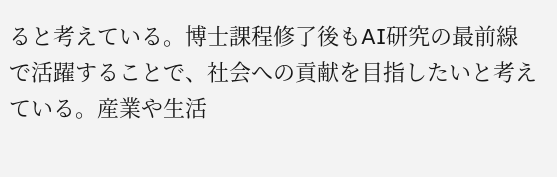ると考えている。博士課程修了後もAI研究の最前線で活躍することで、社会への貢献を目指したいと考えている。産業や生活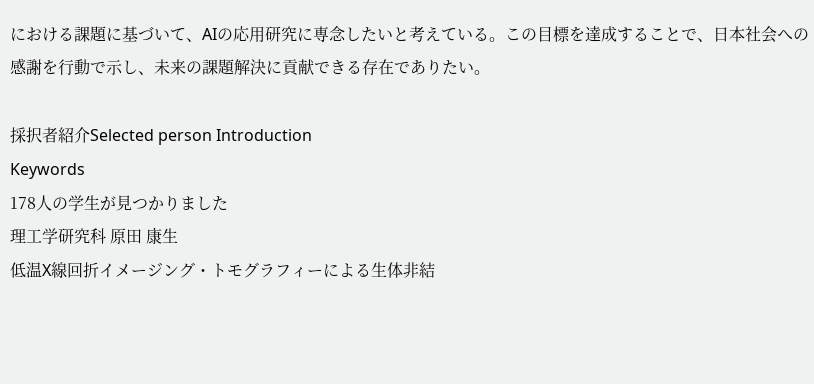における課題に基づいて、AIの応用研究に専念したいと考えている。この目標を達成することで、日本社会への感謝を行動で示し、未来の課題解決に貢献できる存在でありたい。

採択者紹介Selected person Introduction
Keywords
178人の学生が見つかりました
理工学研究科 原田 康生
低温X線回折イメージング・トモグラフィーによる生体非結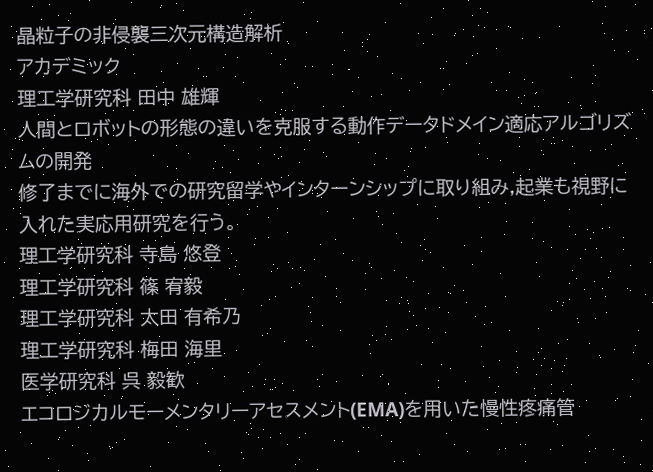晶粒子の非侵襲三次元構造解析
アカデミック
理工学研究科 田中 雄輝
⼈間とロボットの形態の違いを克服する動作データドメイン適応アルゴリズムの開発
修了までに海外での研究留学やインターンシップに取り組み,起業も視野に入れた実応用研究を行う。
理工学研究科 寺島 悠登
理工学研究科 篠 宥毅
理工学研究科 太田 有希乃
理工学研究科 梅田 海里
医学研究科 呉 毅歓
エコロジカルモーメンタリーアセスメント(EMA)を用いた慢性疼痛管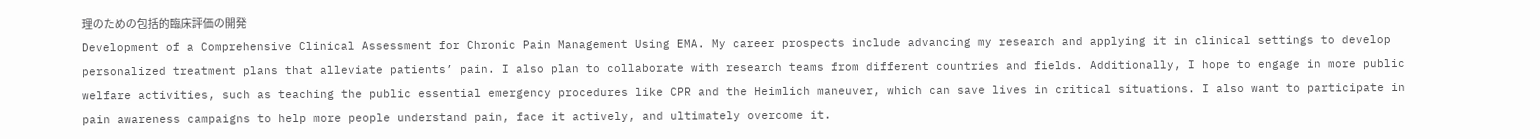理のための包括的臨床評価の開発
Development of a Comprehensive Clinical Assessment for Chronic Pain Management Using EMA. My career prospects include advancing my research and applying it in clinical settings to develop personalized treatment plans that alleviate patients’ pain. I also plan to collaborate with research teams from different countries and fields. Additionally, I hope to engage in more public welfare activities, such as teaching the public essential emergency procedures like CPR and the Heimlich maneuver, which can save lives in critical situations. I also want to participate in pain awareness campaigns to help more people understand pain, face it actively, and ultimately overcome it.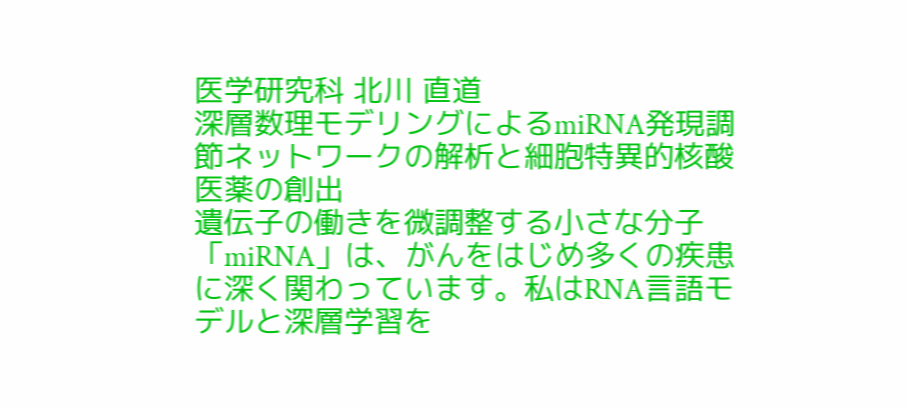医学研究科 北川 直道
深層数理モデリングによるmiRNA発現調節ネットワークの解析と細胞特異的核酸医薬の創出
遺伝子の働きを微調整する小さな分子「miRNA」は、がんをはじめ多くの疾患に深く関わっています。私はRNA言語モデルと深層学習を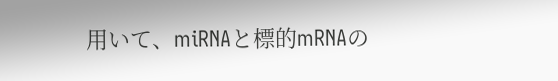用いて、miRNAと標的mRNAの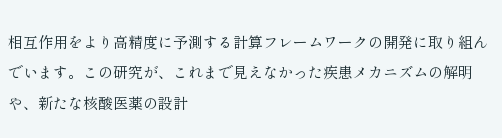相互作用をより高精度に予測する計算フレームワークの開発に取り組んでいます。この研究が、これまで見えなかった疾患メカニズムの解明や、新たな核酸医薬の設計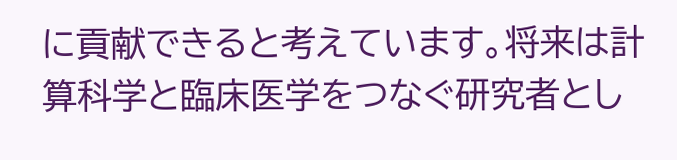に貢献できると考えています。将来は計算科学と臨床医学をつなぐ研究者とし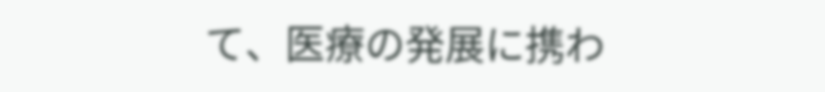て、医療の発展に携わ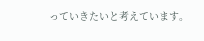っていきたいと考えています。